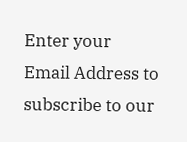Enter your Email Address to subscribe to our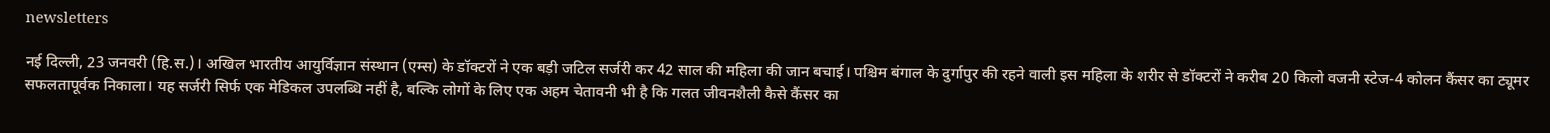newsletters

नई दिल्ली, 23 जनवरी (हि.स.)। अखिल भारतीय आयुर्विज्ञान संस्थान (एम्स) के डॉक्टरों ने एक बड़ी जटिल सर्जरी कर 42 साल की महिला की जान बचाई। पश्चिम बंगाल के दुर्गापुर की रहने वाली इस महिला के शरीर से डॉक्टरों ने करीब 20 किलो वजनी स्टेज-4 कोलन कैंसर का ट्यूमर सफलतापूर्वक निकाला। यह सर्जरी सिर्फ एक मेडिकल उपलब्धि नहीं है, बल्कि लोगों के लिए एक अहम चेतावनी भी है कि गलत जीवनशैली कैसे कैंसर का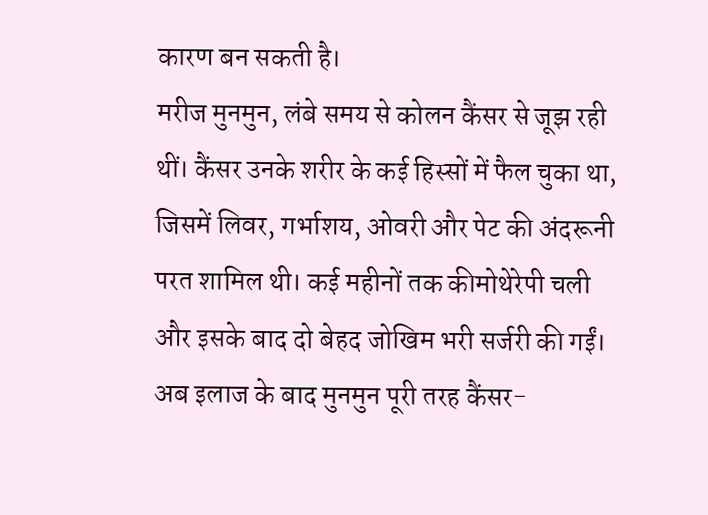कारण बन सकती है।
मरीज मुनमुन, लंबे समय से कोलन कैंसर से जूझ रही थीं। कैंसर उनके शरीर के कई हिस्सों में फैल चुका था, जिसमें लिवर, गर्भाशय, ओवरी और पेट की अंदरूनी परत शामिल थी। कई महीनों तक कीमोथेरेपी चली और इसके बाद दो बेहद जोखिम भरी सर्जरी की गईं। अब इलाज के बाद मुनमुन पूरी तरह कैंसर-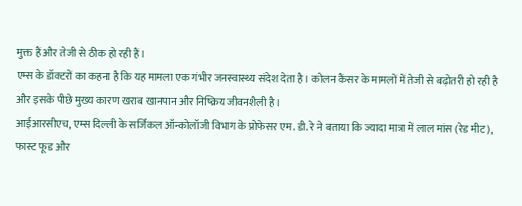मुक्त हैं और तेजी से ठीक हो रही हैं।
एम्स के डॉक्टरों का कहना है कि यह मामला एक गंभीर जनस्वास्थ्य संदेश देता है। कोलन कैंसर के मामलों में तेजी से बढ़ोतरी हो रही है और इसके पीछे मुख्य कारण खराब खानपान और निष्क्रिय जीवनशैली है।
आईआरसीएच, एम्स दिल्ली के सर्जिकल ऑन्कोलॉजी विभाग के प्रोफेसर एम. डी. रे ने बताया कि ज्यादा मात्रा में लाल मांस (रेड मीट), फास्ट फूड और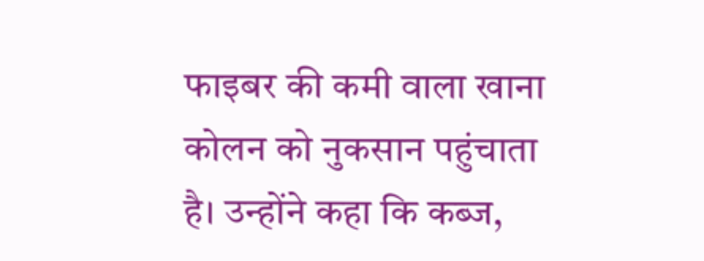फाइबर की कमी वाला खाना कोलन को नुकसान पहुंचाता है। उन्होंने कहा कि कब्ज,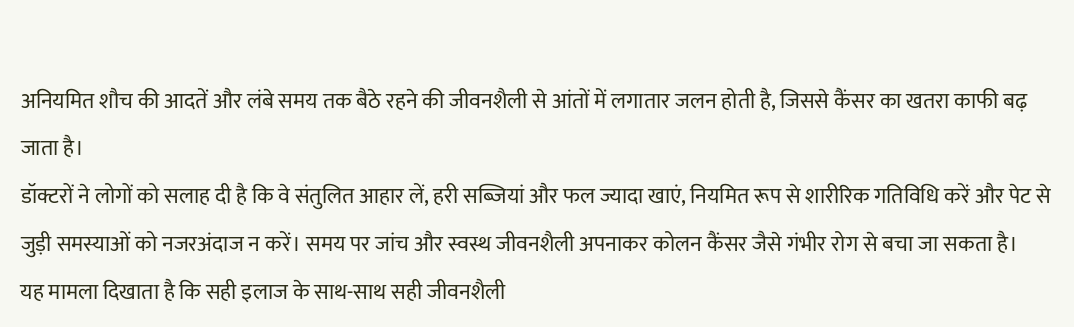अनियमित शौच की आदतें और लंबे समय तक बैठे रहने की जीवनशैली से आंतों में लगातार जलन होती है, जिससे कैंसर का खतरा काफी बढ़ जाता है।
डॉक्टरों ने लोगों को सलाह दी है कि वे संतुलित आहार लें, हरी सब्जियां और फल ज्यादा खाएं, नियमित रूप से शारीरिक गतिविधि करें और पेट से जुड़ी समस्याओं को नजरअंदाज न करें। समय पर जांच और स्वस्थ जीवनशैली अपनाकर कोलन कैंसर जैसे गंभीर रोग से बचा जा सकता है।
यह मामला दिखाता है कि सही इलाज के साथ-साथ सही जीवनशैली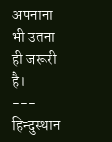अपनाना भी उतना ही जरूरी है।
---
हिन्दुस्थान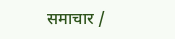समाचार /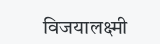विजयालक्ष्मी